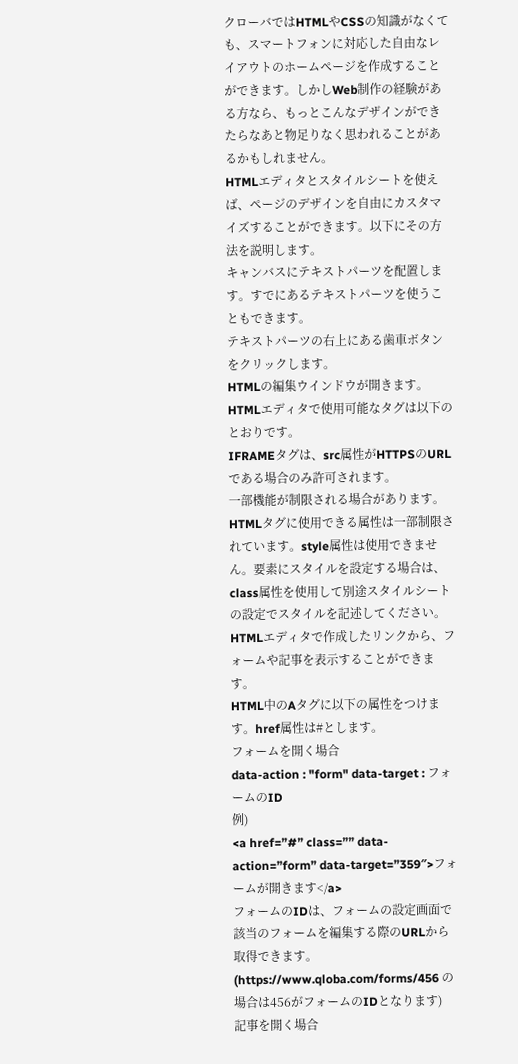クローバではHTMLやCSSの知識がなくても、スマートフォンに対応した自由なレイアウトのホームページを作成することができます。しかしWeb制作の経験がある方なら、もっとこんなデザインができたらなあと物足りなく思われることがあるかもしれません。
HTMLエディタとスタイルシートを使えば、ページのデザインを自由にカスタマイズすることができます。以下にその方法を説明します。
キャンバスにテキストパーツを配置します。すでにあるテキストパーツを使うこともできます。
テキストパーツの右上にある歯車ボタンをクリックします。
HTMLの編集ウインドウが開きます。
HTMLエディタで使用可能なタグは以下のとおりです。
IFRAMEタグは、src属性がHTTPSのURLである場合のみ許可されます。
一部機能が制限される場合があります。
HTMLタグに使用できる属性は一部制限されています。style属性は使用できません。要素にスタイルを設定する場合は、class属性を使用して別途スタイルシートの設定でスタイルを記述してください。
HTMLエディタで作成したリンクから、フォームや記事を表示することができます。
HTML中のAタグに以下の属性をつけます。href属性は#とします。
フォームを開く場合
data-action : "form" data-target : フォームのID
例)
<a href=”#” class=”” data-action=”form” data-target=”359″>フォームが開きます</a>
フォームのIDは、フォームの設定画面で該当のフォームを編集する際のURLから取得できます。
(https://www.qloba.com/forms/456 の場合は456がフォームのIDとなります)
記事を開く場合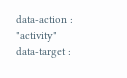data-action : "activity" data-target :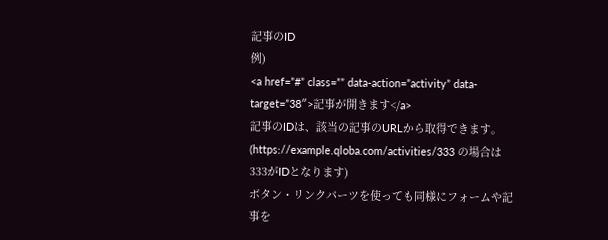記事のID
例)
<a href=”#” class=”” data-action=”activity” data-target=”38″>記事が開きます</a>
記事のIDは、該当の記事のURLから取得できます。
(https://example.qloba.com/activities/333 の場合は333がIDとなります)
ボタン・リンクパーツを使っても同様にフォームや記事を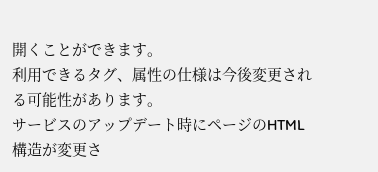開くことができます。
利用できるタグ、属性の仕様は今後変更される可能性があります。
サービスのアップデート時にページのHTML構造が変更さ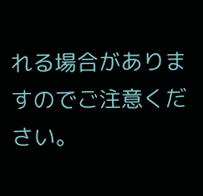れる場合がありますのでご注意ください。